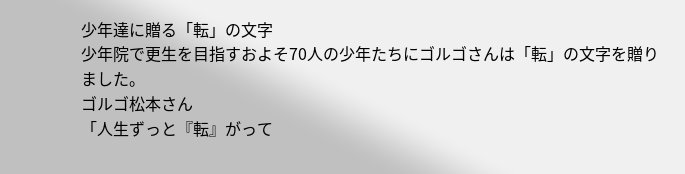少年達に贈る「転」の文字
少年院で更生を目指すおよそ70人の少年たちにゴルゴさんは「転」の文字を贈りました。
ゴルゴ松本さん
「人生ずっと『転』がって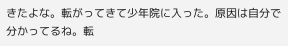きたよな。転がってきて少年院に入った。原因は自分で分かってるね。転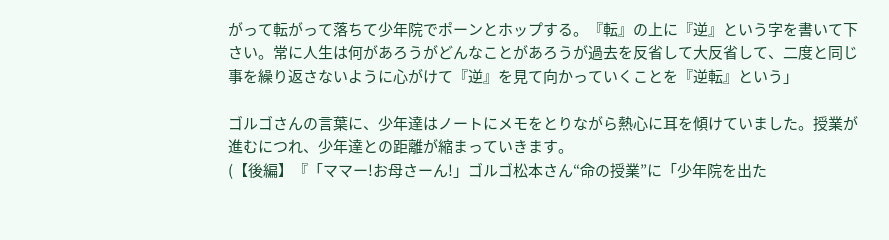がって転がって落ちて少年院でポーンとホップする。『転』の上に『逆』という字を書いて下さい。常に人生は何があろうがどんなことがあろうが過去を反省して大反省して、二度と同じ事を繰り返さないように心がけて『逆』を見て向かっていくことを『逆転』という」

ゴルゴさんの言葉に、少年達はノートにメモをとりながら熱心に耳を傾けていました。授業が進むにつれ、少年達との距離が縮まっていきます。
(【後編】『「ママー!お母さーん!」ゴルゴ松本さん“命の授業”に「少年院を出た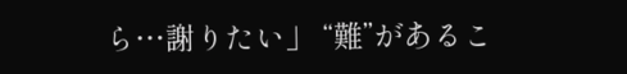ら…謝りたい」 “難”があるこ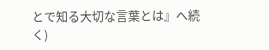とで知る大切な言葉とは』へ続く)